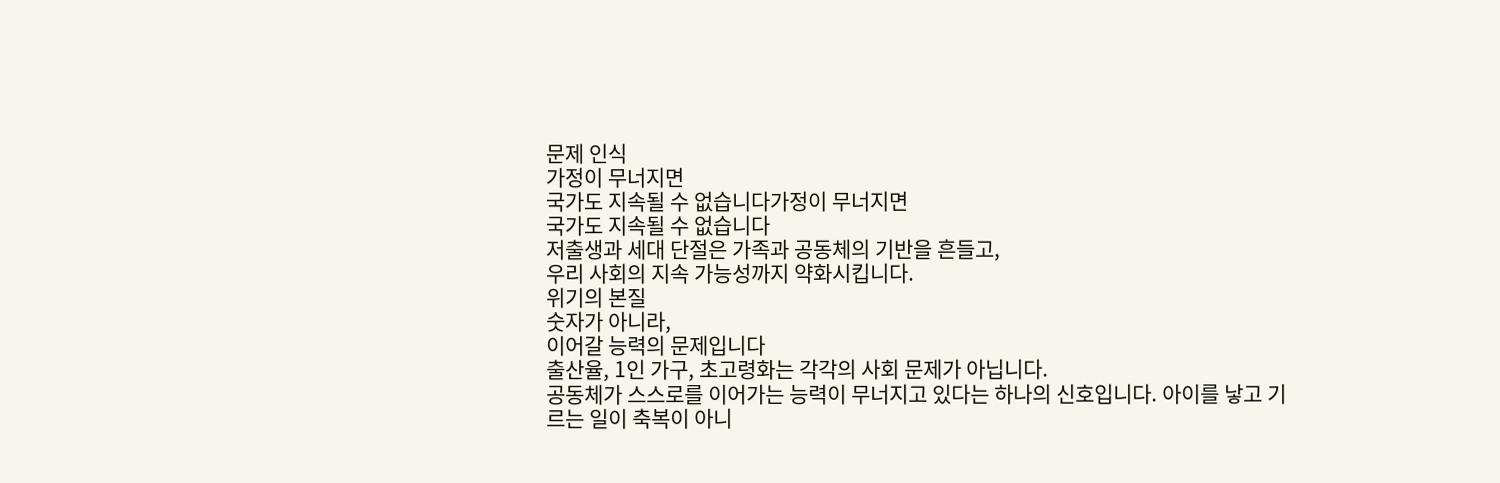문제 인식
가정이 무너지면
국가도 지속될 수 없습니다가정이 무너지면
국가도 지속될 수 없습니다
저출생과 세대 단절은 가족과 공동체의 기반을 흔들고,
우리 사회의 지속 가능성까지 약화시킵니다.
위기의 본질
숫자가 아니라,
이어갈 능력의 문제입니다
출산율, 1인 가구, 초고령화는 각각의 사회 문제가 아닙니다.
공동체가 스스로를 이어가는 능력이 무너지고 있다는 하나의 신호입니다. 아이를 낳고 기르는 일이 축복이 아니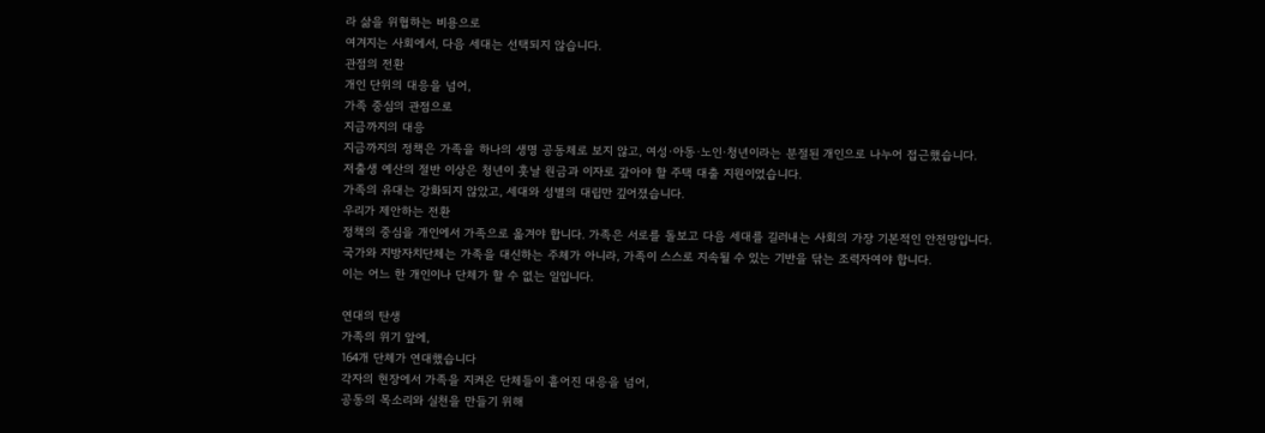라 삶을 위협하는 비용으로
여겨지는 사회에서, 다음 세대는 선택되지 않습니다.
관점의 전환
개인 단위의 대응을 넘어,
가족 중심의 관점으로
지금까지의 대응
지금까지의 정책은 가족을 하나의 생명 공동체로 보지 않고, 여성·아동·노인·청년이라는 분절된 개인으로 나누어 접근했습니다.
저출생 예산의 절반 이상은 청년이 훗날 원금과 이자로 갚아야 할 주택 대출 지원이었습니다.
가족의 유대는 강화되지 않았고, 세대와 성별의 대립만 깊어졌습니다.
우리가 제안하는 전환
정책의 중심을 개인에서 가족으로 옮겨야 합니다. 가족은 서로를 돌보고 다음 세대를 길러내는 사회의 가장 기본적인 안전망입니다.
국가와 지방자치단체는 가족을 대신하는 주체가 아니라, 가족이 스스로 지속될 수 있는 기반을 닦는 조력자여야 합니다.
이는 어느 한 개인이나 단체가 할 수 없는 일입니다.

연대의 탄생
가족의 위기 앞에,
164개 단체가 연대했습니다
각자의 현장에서 가족을 지켜온 단체들이 흩어진 대응을 넘어,
공동의 목소리와 실천을 만들기 위해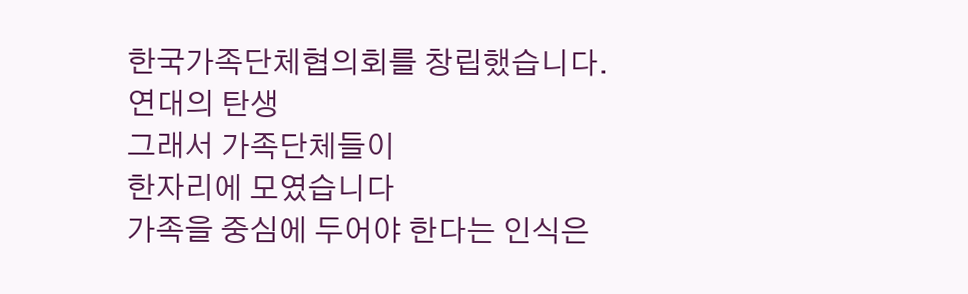한국가족단체협의회를 창립했습니다.
연대의 탄생
그래서 가족단체들이
한자리에 모였습니다
가족을 중심에 두어야 한다는 인식은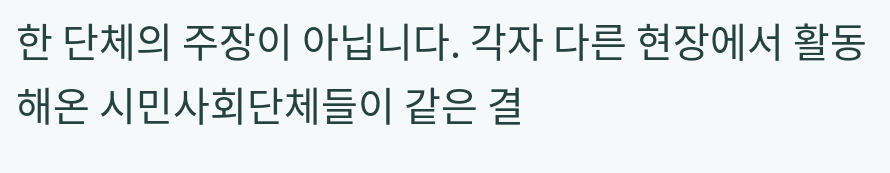한 단체의 주장이 아닙니다. 각자 다른 현장에서 활동해온 시민사회단체들이 같은 결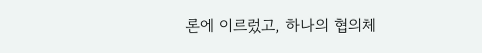론에 이르렀고, 하나의 협의체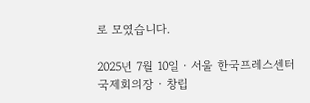로 모였습니다.

2025년 7월 10일 · 서울 한국프레스센터 국제회의장 · 창립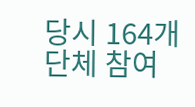당시 164개 단체 참여